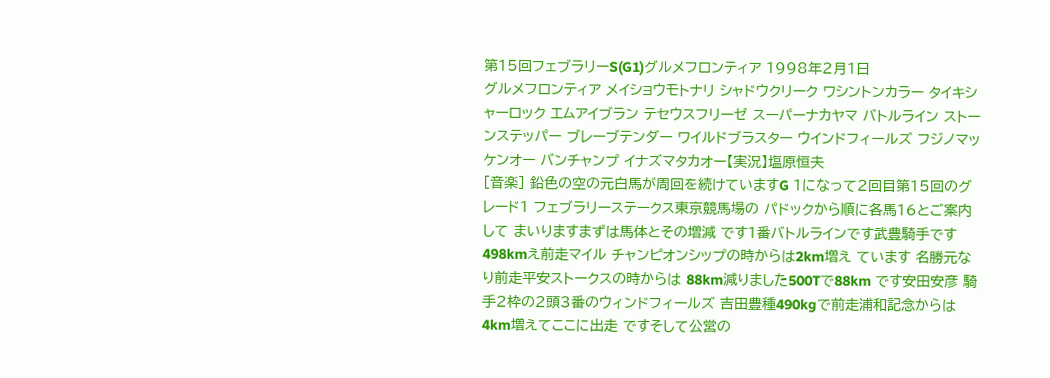第15回フェブラリーS(G1)グルメフロンティア 1998年2月1日
グルメフロンティア メイショウモトナリ シャドウクリーク ワシントンカラー タイキシャーロック エムアイブラン テセウスフリーゼ スーパーナカヤマ バトルライン ストーンステッパー ブレーブテンダー ワイルドブラスター ウインドフィールズ フジノマッケンオー バンチャンプ イナズマタカオー【実況】塩原恒夫
[音楽] 鉛色の空の元白馬が周回を続けていますG 1になって2回目第15回のグレード1 フェブラリーステークス東京競馬場の パドックから順に各馬16とご案内して まいりますまずは馬体とその増減 です1番バトルラインです武豊騎手です 498kmえ前走マイル チャンピオンシップの時からは2km増え ています 名勝元なり前走平安ストークスの時からは 88km減りました500Tで88km です安田安彦 騎手2枠の2頭3番のウィンドフィールズ 吉田豊種490kgで前走浦和記念からは 4km増えてここに出走 ですそして公営の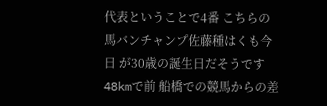代表ということで4番 こちらの馬バンチャンプ佐藤種はくも今日 が30歳の誕生日だそうです48kmで前 船橋での競馬からの差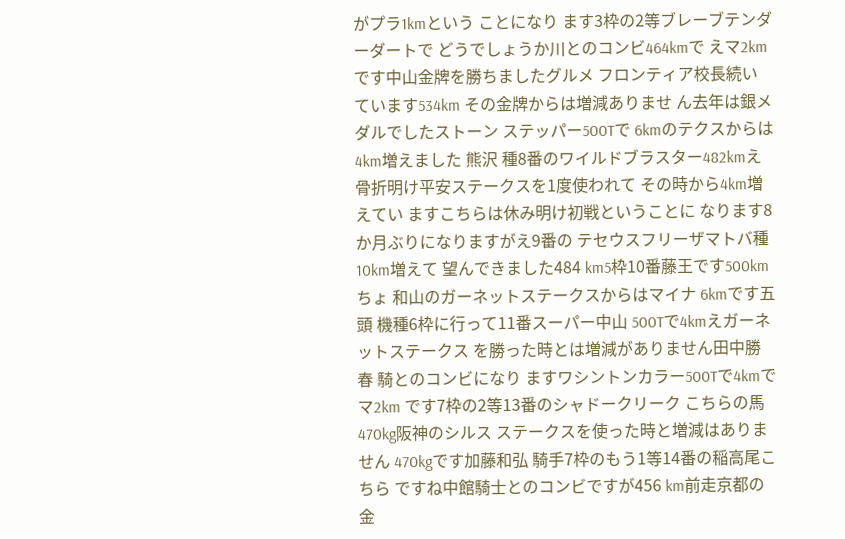がプラ1kmという ことになり ます3枠の2等ブレーブテンダーダートで どうでしょうか川とのコンビ464kmで えマ2km です中山金牌を勝ちましたグルメ フロンティア校長続いています534km その金牌からは増減ありませ ん去年は銀メダルでしたストーン ステッパー500Tで 6kmのテクスからは4km増えました 熊沢 種8番のワイルドブラスター482kmえ 骨折明け平安ステークスを1度使われて その時から4km増えてい ますこちらは休み明け初戦ということに なります8か月ぶりになりますがえ9番の テセウスフリーザマトバ種10km増えて 望んできました484 km5枠10番藤王です500kmちょ 和山のガーネットステークスからはマイナ 6kmです五頭 機種6枠に行って11番スーパー中山 500Tで4kmえガーネットステークス を勝った時とは増減がありません田中勝春 騎とのコンビになり ますワシントンカラー500Tで4kmで マ2km です7枠の2等13番のシャドークリーク こちらの馬470kg阪神のシルス ステークスを使った時と増減はありません 470kgです加藤和弘 騎手7枠のもう1等14番の稲高尾こちら ですね中館騎士とのコンビですが456 km前走京都の金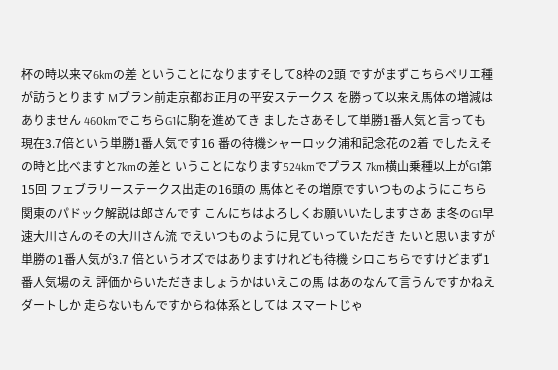杯の時以来マ6kmの差 ということになりますそして8枠の2頭 ですがまずこちらペリエ種が訪うとります Mブラン前走京都お正月の平安ステークス を勝って以来え馬体の増減はありません 460kmでこちらG1に駒を進めてき ましたさあそして単勝1番人気と言っても 現在3.7倍という単勝1番人気です16 番の待機シャーロック浦和記念花の2着 でしたえその時と比べますと7kmの差と いうことになります524kmでプラス 7km横山乗種以上がG1第15回 フェブラリーステークス出走の16頭の 馬体とその増原ですいつものようにこちら 関東のパドック解説は郎さんです こんにちはよろしくお願いいたしますさあ ま冬のG1早速大川さんのその大川さん流 でえいつものように見ていっていただき たいと思いますが単勝の1番人気が3.7 倍というオズではありますけれども待機 シロこちらですけどまず1番人気場のえ 評価からいただきましょうかはいえこの馬 はあのなんて言うんですかねえダートしか 走らないもんですからね体系としては スマートじゃ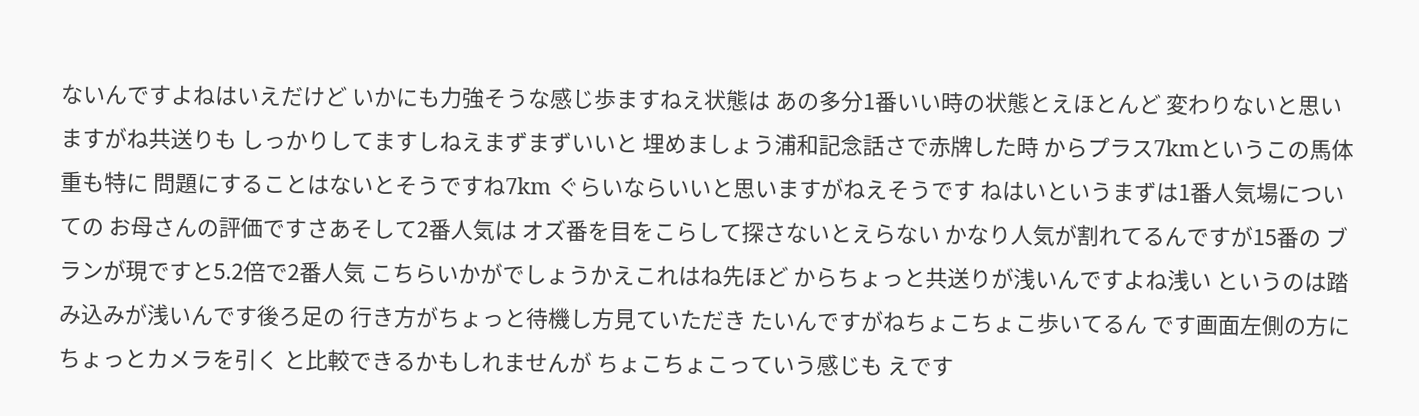ないんですよねはいえだけど いかにも力強そうな感じ歩ますねえ状態は あの多分1番いい時の状態とえほとんど 変わりないと思いますがね共送りも しっかりしてますしねえまずまずいいと 埋めましょう浦和記念話さで赤牌した時 からプラス7kmというこの馬体重も特に 問題にすることはないとそうですね7km ぐらいならいいと思いますがねえそうです ねはいというまずは1番人気場についての お母さんの評価ですさあそして2番人気は オズ番を目をこらして探さないとえらない かなり人気が割れてるんですが15番の ブランが現ですと5.2倍で2番人気 こちらいかがでしょうかえこれはね先ほど からちょっと共送りが浅いんですよね浅い というのは踏み込みが浅いんです後ろ足の 行き方がちょっと待機し方見ていただき たいんですがねちょこちょこ歩いてるん です画面左側の方にちょっとカメラを引く と比較できるかもしれませんが ちょこちょこっていう感じも えです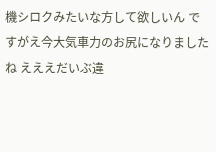機シロクみたいな方して欲しいん ですがえ今大気車力のお尻になりましたね えええだいぶ違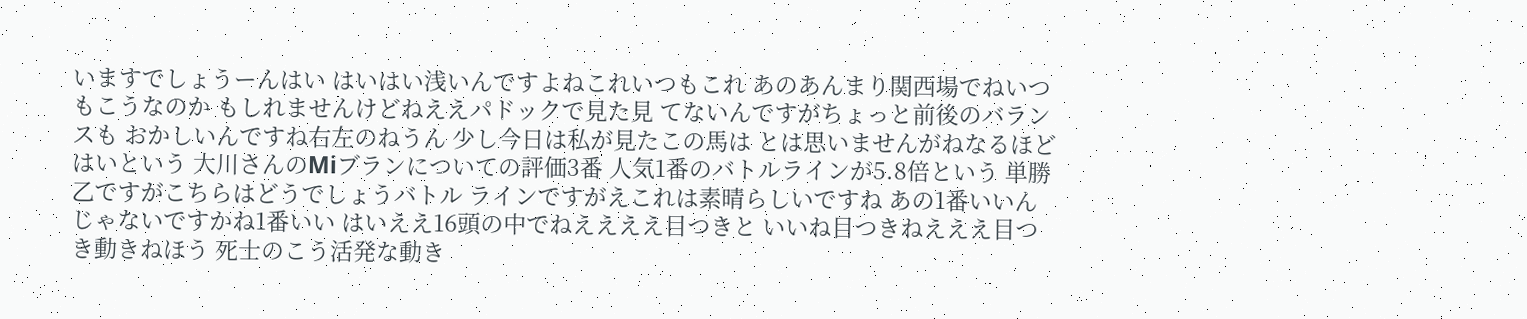いますでしょうーんはい はいはい浅いんですよねこれいつもこれ あのあんまり関西場でねいつもこうなのか もしれませんけどねええパドックで見た見 てないんですがちょっと前後のバランスも おかしいんですね右左のねうん 少し今日は私が見たこの馬は とは思いませんがねなるほどはいという 大川さんのMiブランについての評価3番 人気1番のバトルラインが5.8倍という 単勝乙ですがこちらはどうでしょうバトル ラインですがえこれは素晴らしいですね あの1番いいんじゃないですかね1番いい はいええ16頭の中でねええええ目つきと いいね目つきねえええ目つき動きねほう 死士のこう活発な動き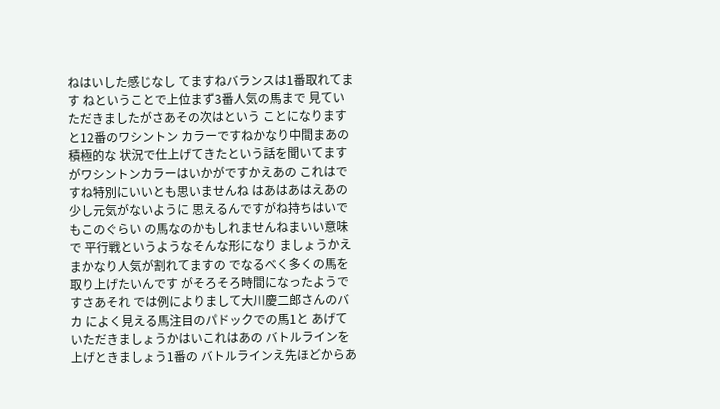ねはいした感じなし てますねバランスは1番取れてます ねということで上位まず3番人気の馬まで 見ていただきましたがさあその次はという ことになりますと12番のワシントン カラーですねかなり中間まあの積極的な 状況で仕上げてきたという話を聞いてます がワシントンカラーはいかがですかえあの これはですね特別にいいとも思いませんね はあはあはえあの少し元気がないように 思えるんですがね持ちはいでもこのぐらい の馬なのかもしれませんねまいい意味で 平行戦というようなそんな形になり ましょうかえまかなり人気が割れてますの でなるべく多くの馬を取り上げたいんです がそろそろ時間になったようですさあそれ では例によりまして大川慶二郎さんのバカ によく見える馬注目のパドックでの馬1と あげていただきましょうかはいこれはあの バトルラインを上げときましょう1番の バトルラインえ先ほどからあ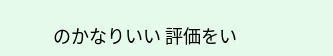のかなりいい 評価をい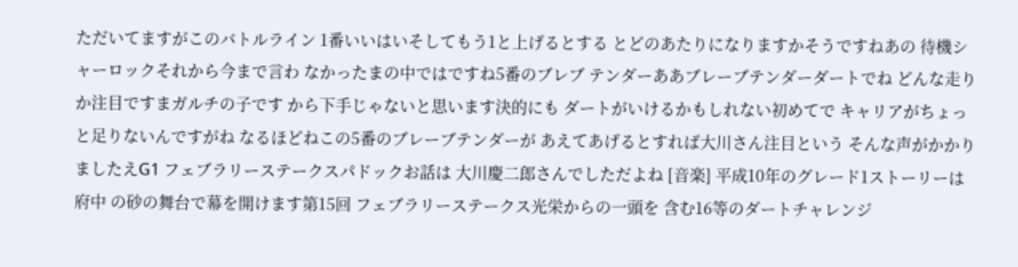ただいてますがこのバトルライン 1番いいはいそしてもう1と上げるとする とどのあたりになりますかそうですねあの 待機シャーロックそれから今まで言わ なかったまの中ではですね5番のブレブ テンダーああブレーブテンダーダートでね どんな走りか注目ですまガルチの子です から下手じゃないと思います決的にも ダートがいけるかもしれない初めてで キャリアがちょっと足りないんですがね なるほどねこの5番のブレーブテンダーが あえてあげるとすれば大川さん注目という そんな声がかかりましたえG1 フェブラリーステークスパドックお話は 大川慶二郎さんでしただよね [音楽] 平成10年のグレード1ストーリーは府中 の砂の舞台で幕を開けます第15回 フェブラリーステークス光栄からの一頭を 含む16等のダートチャレンジ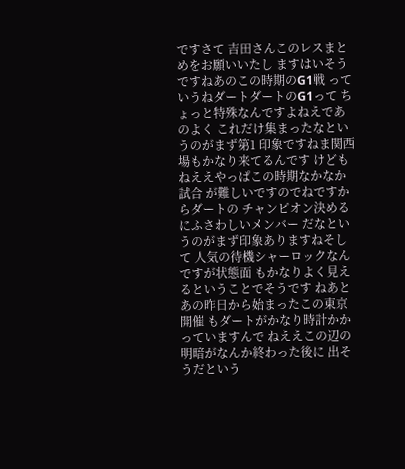ですさて 吉田さんこのレスまとめをお願いいたし ますはいそうですねあのこの時期のG1戦 っていうねダートダートのG1って ちょっと特殊なんですよねえであのよく これだけ集まったなというのがまず第1 印象ですねま関西場もかなり来てるんです けどもねええやっぱこの時期なかなか試合 が難しいですのでねですからダートの チャンピオン決めるにふさわしいメンバー だなというのがまず印象ありますねそして 人気の待機シャーロックなんですが状態面 もかなりよく見えるということでそうです ねあとあの昨日から始まったこの東京開催 もダートがかなり時計かかっていますんで ねええこの辺の明暗がなんか終わった後に 出そうだという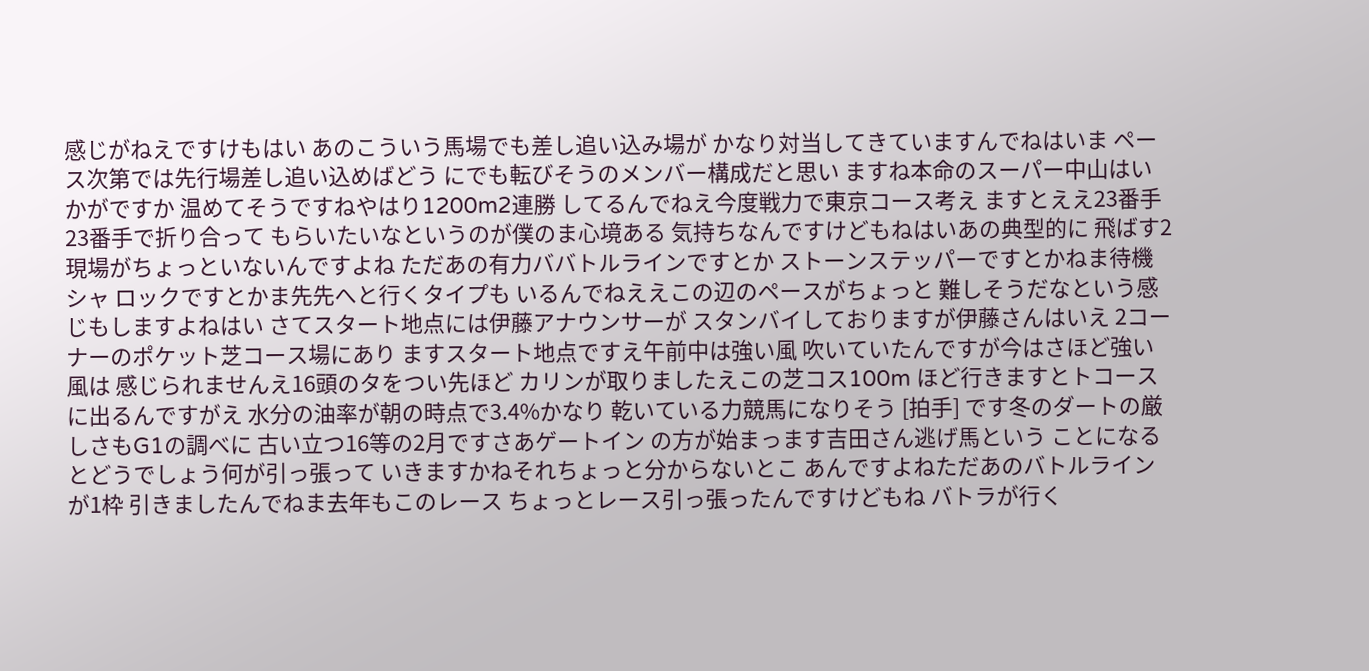感じがねえですけもはい あのこういう馬場でも差し追い込み場が かなり対当してきていますんでねはいま ペース次第では先行場差し追い込めばどう にでも転びそうのメンバー構成だと思い ますね本命のスーパー中山はいかがですか 温めてそうですねやはり1200m2連勝 してるんでねえ今度戦力で東京コース考え ますとええ23番手23番手で折り合って もらいたいなというのが僕のま心境ある 気持ちなんですけどもねはいあの典型的に 飛ばす2現場がちょっといないんですよね ただあの有力ババトルラインですとか ストーンステッパーですとかねま待機シャ ロックですとかま先先へと行くタイプも いるんでねええこの辺のペースがちょっと 難しそうだなという感じもしますよねはい さてスタート地点には伊藤アナウンサーが スタンバイしておりますが伊藤さんはいえ 2コーナーのポケット芝コース場にあり ますスタート地点ですえ午前中は強い風 吹いていたんですが今はさほど強い風は 感じられませんえ16頭のタをつい先ほど カリンが取りましたえこの芝コス100m ほど行きますとトコースに出るんですがえ 水分の油率が朝の時点で3.4%かなり 乾いている力競馬になりそう [拍手] です冬のダートの厳しさもG1の調べに 古い立つ16等の2月ですさあゲートイン の方が始まっます吉田さん逃げ馬という ことになるとどうでしょう何が引っ張って いきますかねそれちょっと分からないとこ あんですよねただあのバトルラインが1枠 引きましたんでねま去年もこのレース ちょっとレース引っ張ったんですけどもね バトラが行く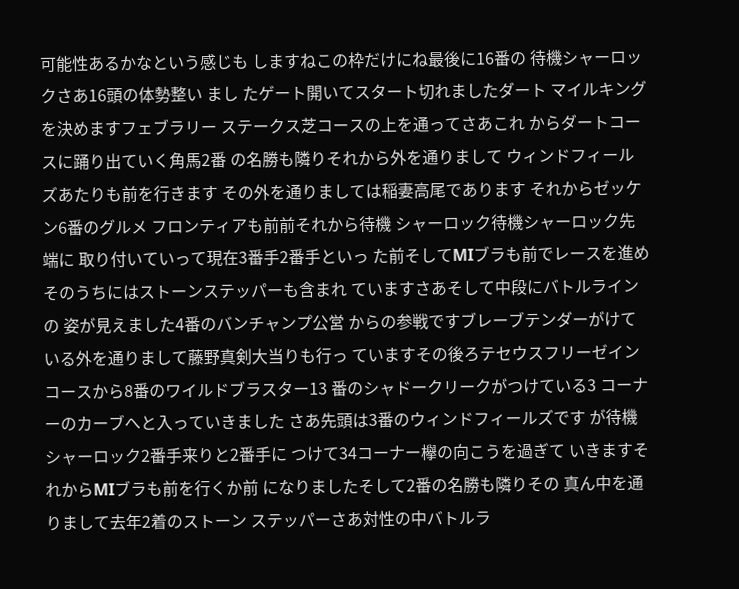可能性あるかなという感じも しますねこの枠だけにね最後に16番の 待機シャーロックさあ16頭の体勢整い まし たゲート開いてスタート切れましたダート マイルキングを決めますフェブラリー ステークス芝コースの上を通ってさあこれ からダートコースに踊り出ていく角馬2番 の名勝も隣りそれから外を通りまして ウィンドフィールズあたりも前を行きます その外を通りましては稲妻高尾であります それからゼッケン6番のグルメ フロンティアも前前それから待機 シャーロック待機シャーロック先端に 取り付いていって現在3番手2番手といっ た前そしてMIブラも前でレースを進め そのうちにはストーンステッパーも含まれ ていますさあそして中段にバトルラインの 姿が見えました4番のバンチャンプ公営 からの参戦ですブレーブテンダーがけて いる外を通りまして藤野真剣大当りも行っ ていますその後ろテセウスフリーゼイン コースから8番のワイルドブラスター13 番のシャドークリークがつけている3 コーナーのカーブへと入っていきました さあ先頭は3番のウィンドフィールズです が待機シャーロック2番手来りと2番手に つけて34コーナー欅の向こうを過ぎて いきますそれからMIブラも前を行くか前 になりましたそして2番の名勝も隣りその 真ん中を通りまして去年2着のストーン ステッパーさあ対性の中バトルラ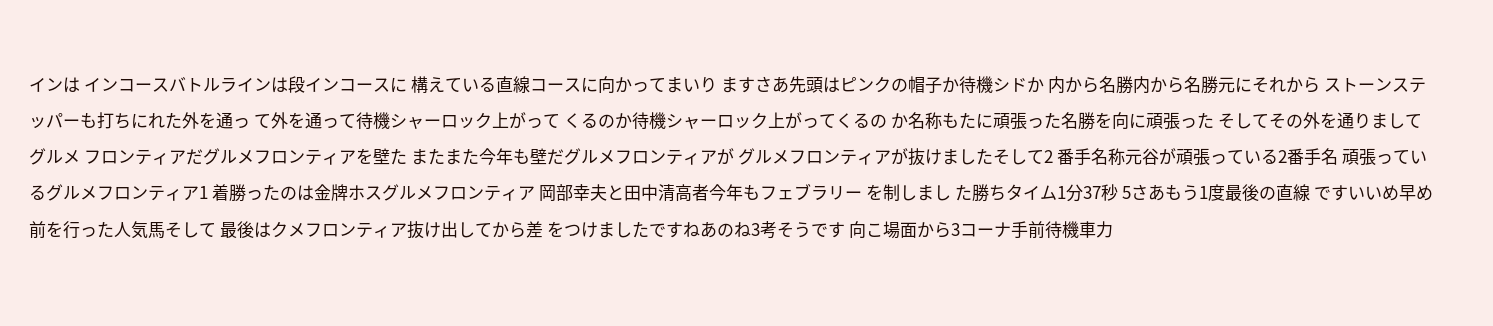インは インコースバトルラインは段インコースに 構えている直線コースに向かってまいり ますさあ先頭はピンクの帽子か待機シドか 内から名勝内から名勝元にそれから ストーンステッパーも打ちにれた外を通っ て外を通って待機シャーロック上がって くるのか待機シャーロック上がってくるの か名称もたに頑張った名勝を向に頑張った そしてその外を通りましてグルメ フロンティアだグルメフロンティアを壁た またまた今年も壁だグルメフロンティアが グルメフロンティアが抜けましたそして2 番手名称元谷が頑張っている2番手名 頑張っているグルメフロンティア1 着勝ったのは金牌ホスグルメフロンティア 岡部幸夫と田中清高者今年もフェブラリー を制しまし た勝ちタイム1分37秒 5さあもう1度最後の直線 ですいいめ早め前を行った人気馬そして 最後はクメフロンティア抜け出してから差 をつけましたですねあのね3考そうです 向こ場面から3コーナ手前待機車力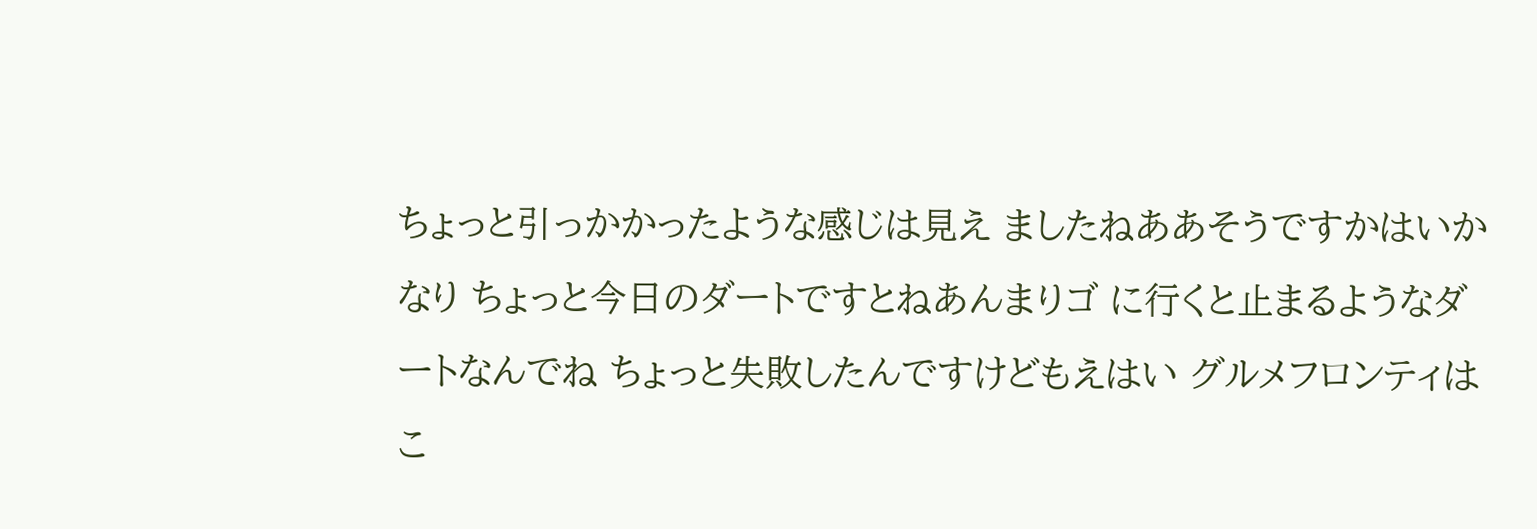ちょっと引っかかったような感じは見え ましたねああそうですかはいかなり ちょっと今日のダートですとねあんまりゴ に行くと止まるようなダートなんでね ちょっと失敗したんですけどもえはい グルメフロンティはこ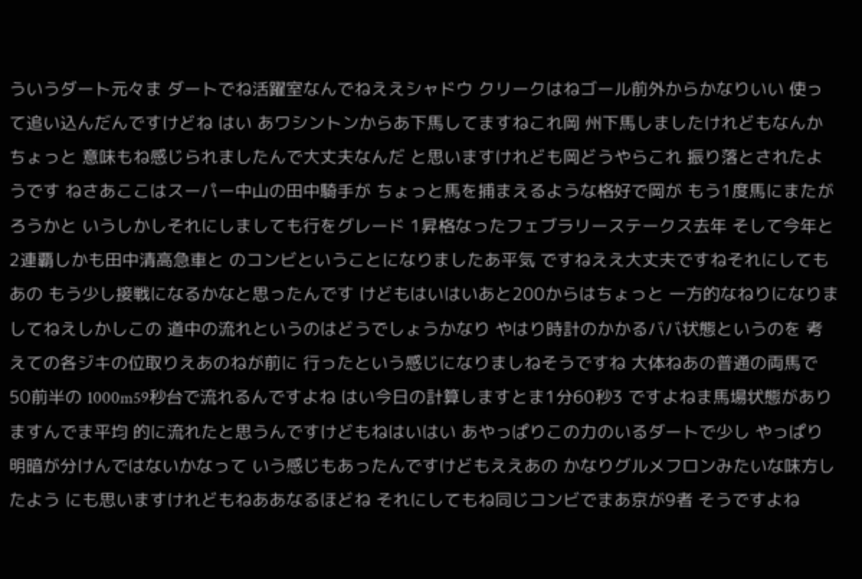ういうダート元々ま ダートでね活躍室なんでねええシャドウ クリークはねゴール前外からかなりいい 使って追い込んだんですけどね はい あワシントンからあ下馬してますねこれ岡 州下馬しましたけれどもなんかちょっと 意味もね感じられましたんで大丈夫なんだ と思いますけれども岡どうやらこれ 振り落とされたようです ねさあここはスーパー中山の田中騎手が ちょっと馬を捕まえるような格好で岡が もう1度馬にまたがろうかと いうしかしそれにしましても行をグレード 1昇格なったフェブラリーステークス去年 そして今年と2連覇しかも田中清高急車と のコンビということになりましたあ平気 ですねええ大丈夫ですねそれにしてもあの もう少し接戦になるかなと思ったんです けどもはいはいあと200からはちょっと 一方的なねりになりましてねえしかしこの 道中の流れというのはどうでしょうかなり やはり時計のかかるババ状態というのを 考えての各ジキの位取りえあのねが前に 行ったという感じになりましねそうですね 大体ねあの普通の両馬で50前半の 1000m59秒台で流れるんですよね はい今日の計算しますとま1分60秒3 ですよねま馬場状態がありますんでま平均 的に流れたと思うんですけどもねはいはい あやっぱりこの力のいるダートで少し やっぱり明暗が分けんではないかなって いう感じもあったんですけどもええあの かなりグルメフロンみたいな味方したよう にも思いますけれどもねああなるほどね それにしてもね同じコンビでまあ京が9者 そうですよね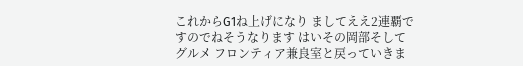これからG1ね上げになり ましてええ2連覇ですのでねそうなります はいその岡部そしてグルメ フロンティア兼良室と戻っていきま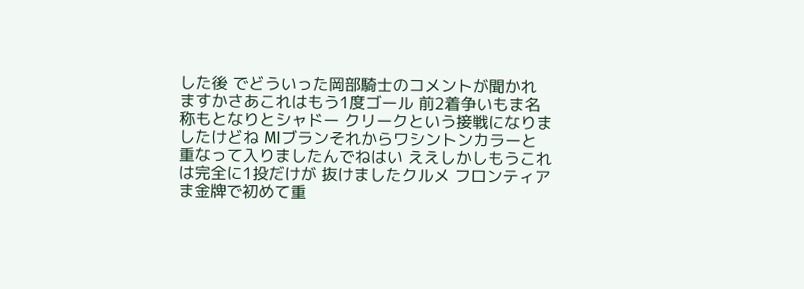した後 でどういった岡部騎士のコメントが聞かれ ますかさあこれはもう1度ゴール 前2着争いもま名称もとなりとシャドー クリークという接戦になりましたけどね MIブランそれからワシントンカラーと 重なって入りましたんでねはい ええしかしもうこれは完全に1投だけが 抜けましたクルメ フロンティアま金牌で初めて重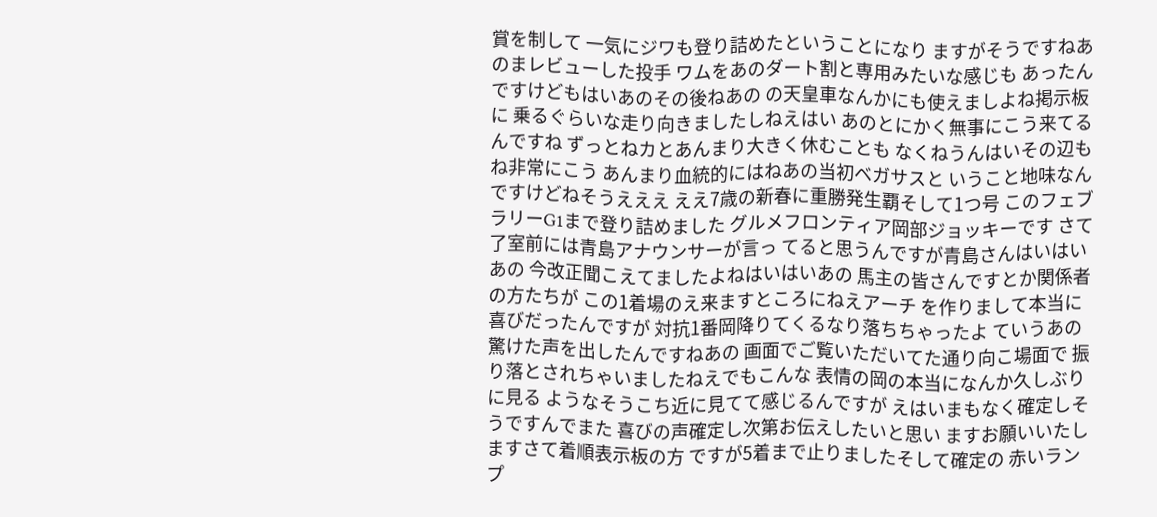賞を制して 一気にジワも登り詰めたということになり ますがそうですねあのまレビューした投手 ワムをあのダート割と専用みたいな感じも あったんですけどもはいあのその後ねあの の天皇車なんかにも使えましよね掲示板に 乗るぐらいな走り向きましたしねえはい あのとにかく無事にこう来てるんですね ずっとねカとあんまり大きく休むことも なくねうんはいその辺もね非常にこう あんまり血統的にはねあの当初ベガサスと いうこと地味なんですけどねそうえええ ええ7歳の新春に重勝発生覇そして1つ号 このフェブラリーG1まで登り詰めました グルメフロンティア岡部ジョッキーです さて了室前には青島アナウンサーが言っ てると思うんですが青島さんはいはいあの 今改正聞こえてましたよねはいはいあの 馬主の皆さんですとか関係者の方たちが この1着場のえ来ますところにねえアーチ を作りまして本当に喜びだったんですが 対抗1番岡降りてくるなり落ちちゃったよ ていうあの驚けた声を出したんですねあの 画面でご覧いただいてた通り向こ場面で 振り落とされちゃいましたねえでもこんな 表情の岡の本当になんか久しぶりに見る ようなそうこち近に見てて感じるんですが えはいまもなく確定しそうですんでまた 喜びの声確定し次第お伝えしたいと思い ますお願いいたしますさて着順表示板の方 ですが5着まで止りましたそして確定の 赤いランプ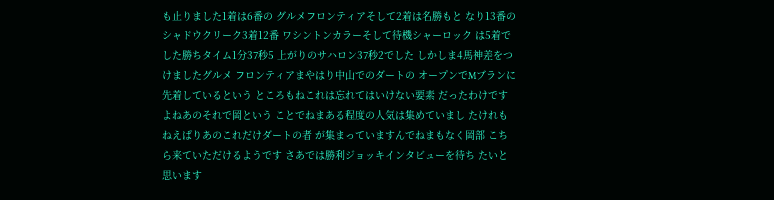も止りました1着は6番の グルメフロンティアそして2着は名勝もと なり13番のシャドウクリーク3着12番 ワシントンカラーそして待機シャーロック は5着でした勝ちタイム1分37秒5 上がりのサハロン37秒2でした しかしま4馬神差をつけましたグルメ フロンティアまやはり中山でのダートの オープンでMブランに先着しているという ところもねこれは忘れてはいけない要素 だったわけですよねあのそれで岡という ことでねまある程度の人気は集めていまし たけれもねえぱりあのこれだけダートの者 が集まっていますんでねまもなく岡部 こちら来ていただけるようです さあでは勝利ジョッキインタビューを待ち たいと思います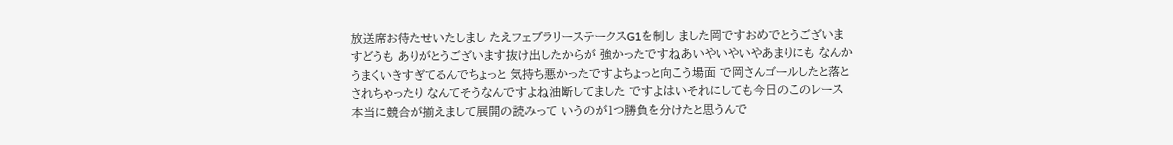放送席お待たせいたしまし たえフェブラリーステークスG1を制し ました岡ですおめでとうございますどうも ありがとうございます抜け出したからが 強かったですねあいやいやいやあまりにも なんかうまくいきすぎてるんでちょっと 気持ち悪かったですよちょっと向こう場面 で岡さんゴールしたと落とされちゃったり なんてそうなんですよね油断してました ですよはいそれにしても今日のこのレース 本当に競合が揃えまして展開の読みって いうのが1つ勝負を分けたと思うんで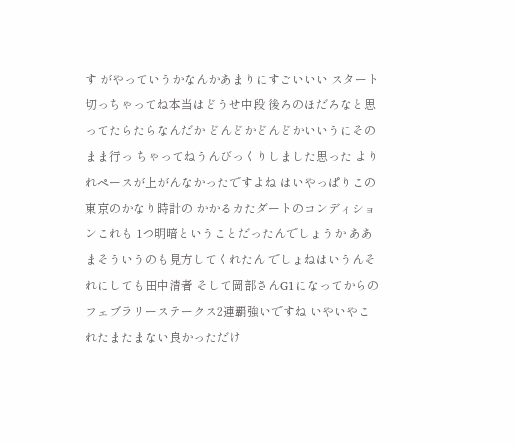す がやっていうかなんかあまりにすごいいい スタート切っちゃってね本当はどうせ中段 後ろのほだろなと思ってたらたらなんだか どんどかどんどかいいうにそのまま行っ ちゃってねうんびっくりしました思った よりれペースが上がんなかったですよね はいやっぱりこの東京のかなり時計の かかるカたダートのコンディションこれも 1つ明暗ということだったんでしょうか ああまそういうのも見方してくれたん でしょねはいうんそれにしても田中清者 そして岡部さんG1になってからの フェブラリーステークス2連覇強いですね いやいやこれたまたまない良かっただけ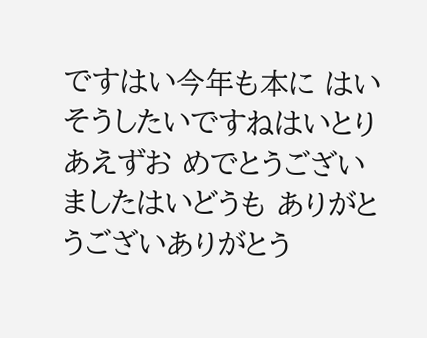ですはい今年も本に はいそうしたいですねはいとりあえずお めでとうございましたはいどうも ありがとうございありがとう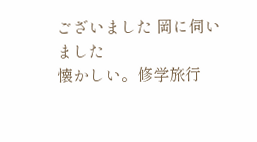ございました 岡に伺いました
懐かしい。修学旅行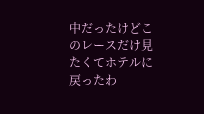中だったけどこのレースだけ見たくてホテルに戻ったわ